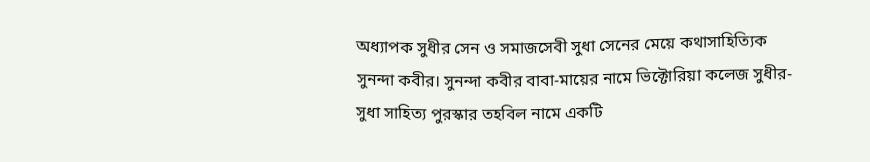অধ্যাপক সুধীর সেন ও সমাজসেবী সুধা সেনের মেয়ে কথাসাহিত্যিক সুনন্দা কবীর। সুনন্দা কবীর বাবা-মায়ের নামে ভিক্টোরিয়া কলেজ সুধীর-সুধা সাহিত্য পুরস্কার তহবিল নামে একটি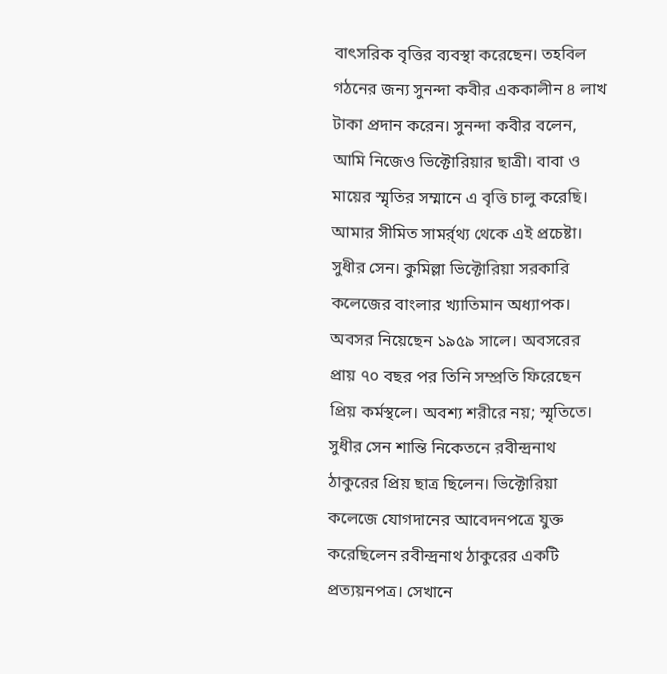বাৎসরিক বৃত্তির ব্যবস্থা করেছেন। তহবিল গঠনের জন্য সুনন্দা কবীর এককালীন ৪ লাখ টাকা প্রদান করেন। সুনন্দা কবীর বলেন, আমি নিজেও ভিক্টোরিয়ার ছাত্রী। বাবা ও মায়ের স্মৃতির সম্মানে এ বৃত্তি চালু করেছি। আমার সীমিত সামর্র্থ্য থেকে এই প্রচেষ্টা।
সুধীর সেন। কুমিল্লা ভিক্টোরিয়া সরকারি কলেজের বাংলার খ্যাতিমান অধ্যাপক। অবসর নিয়েছেন ১৯৫৯ সালে। অবসরের প্রায় ৭০ বছর পর তিনি সম্প্রতি ফিরেছেন প্রিয় কর্মস্থলে। অবশ্য শরীরে নয়; স্মৃতিতে। সুধীর সেন শান্তি নিকেতনে রবীন্দ্রনাথ ঠাকুরের প্রিয় ছাত্র ছিলেন। ভিক্টোরিয়া কলেজে যোগদানের আবেদনপত্রে যুক্ত করেছিলেন রবীন্দ্রনাথ ঠাকুরের একটি প্রত্যয়নপত্র। সেখানে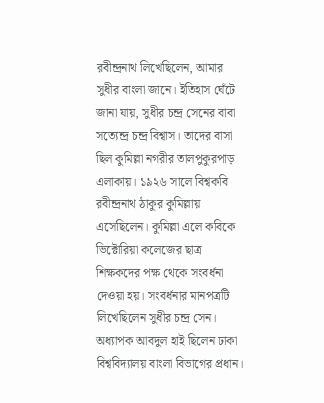রবীন্দ্রনাথ লিখেছিলেন, আমার সুধীর বাংলা জানে। ইতিহাস ঘেঁটে জানা যায়, সুধীর চন্দ্র সেনের বাবা সত্যেন্দ্র চন্দ্র বিশ্বাস। তাদের বাসা ছিল কুমিল্লা নগরীর তালপুকুরপাড় এলাকায়। ১৯২৬ সালে বিশ্বকবি রবীন্দ্রনাথ ঠাকুর কুমিল্লায় এসেছিলেন। কুমিল্লা এলে কবিকে ভিক্টোরিয়া কলেজের ছাত্র শিক্ষকদের পক্ষ থেকে সংবর্ধনা দেওয়া হয়। সংবর্ধনার মানপত্রটি লিখেছিলেন সুধীর চন্দ্র সেন। অধ্যাপক আবদুল হাই ছিলেন ঢাকা বিশ্ববিদ্যালয় বাংলা বিভাগের প্রধান।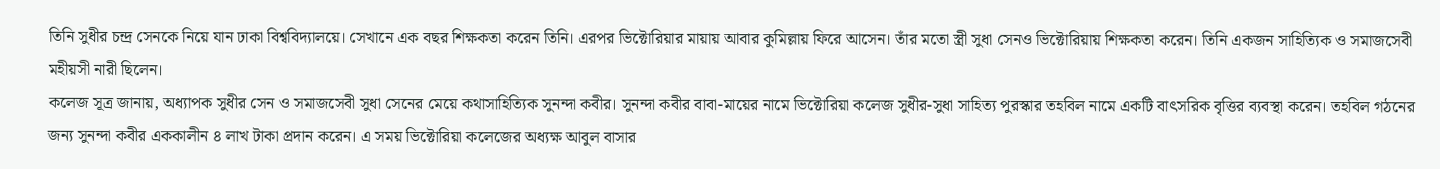তিনি সুধীর চন্দ্র সেনকে নিয়ে যান ঢাকা বিশ্ববিদ্যালয়ে। সেখানে এক বছর শিক্ষকতা করেন তিনি। এরপর ভিক্টোরিয়ার মায়ায় আবার কুমিল্লায় ফিরে আসেন। তাঁর মতো স্ত্রী সুধা সেনও ভিক্টোরিয়ায় শিক্ষকতা করেন। তিনি একজন সাহিত্যিক ও সমাজসেবী মহীয়সী নারী ছিলেন।
কলেজ সূত্র জানায়, অধ্যাপক সুধীর সেন ও সমাজসেবী সুধা সেনের মেয়ে কথাসাহিত্যিক সুনন্দা কবীর। সুনন্দা কবীর বাবা-মায়ের নামে ভিক্টোরিয়া কলেজ সুধীর-সুধা সাহিত্য পুরস্কার তহবিল নামে একটি বাৎসরিক বৃত্তির ব্যবস্থা করেন। তহবিল গঠনের জন্য সুনন্দা কবীর এককালীন ৪ লাখ টাকা প্রদান করেন। এ সময় ভিক্টোরিয়া কলেজের অধ্যক্ষ আবুল বাসার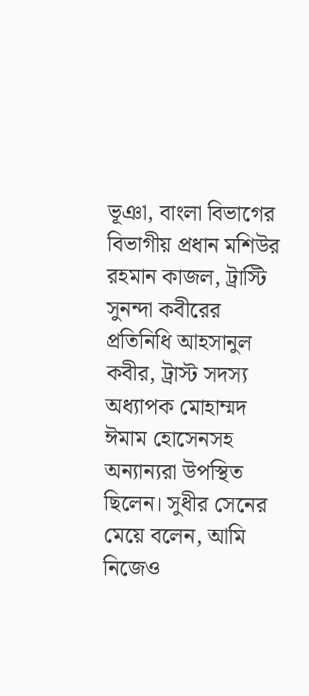ভূঞা, বাংলা বিভাগের বিভাগীয় প্রধান মশিউর রহমান কাজল, ট্রাস্টি সুনন্দা কবীরের প্রতিনিধি আহসানুল কবীর, ট্রাস্ট সদস্য অধ্যাপক মোহাম্মদ ঈমাম হোসেনসহ অন্যান্যরা উপস্থিত ছিলেন। সুধীর সেনের মেয়ে বলেন, আমি নিজেও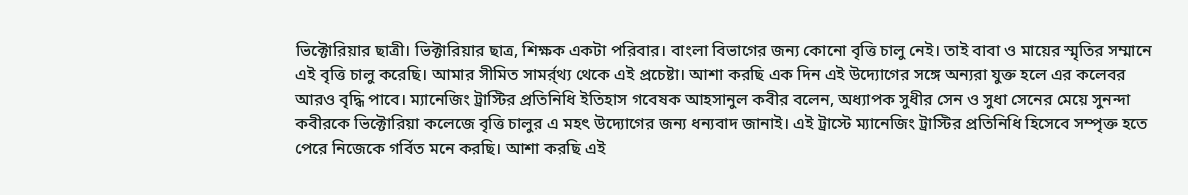ভিক্টোরিয়ার ছাত্রী। ভিক্টারিয়ার ছাত্র, শিক্ষক একটা পরিবার। বাংলা বিভাগের জন্য কোনো বৃত্তি চালু নেই। তাই বাবা ও মায়ের স্মৃতির সম্মানে এই বৃত্তি চালু করেছি। আমার সীমিত সামর্র্থ্য থেকে এই প্রচেষ্টা। আশা করছি এক দিন এই উদ্যোগের সঙ্গে অন্যরা যুক্ত হলে এর কলেবর আরও বৃদ্ধি পাবে। ম্যানেজিং ট্রাস্টির প্রতিনিধি ইতিহাস গবেষক আহসানুল কবীর বলেন, অধ্যাপক সুধীর সেন ও সুধা সেনের মেয়ে সুনন্দা কবীরকে ভিক্টোরিয়া কলেজে বৃত্তি চালুর এ মহৎ উদ্যোগের জন্য ধন্যবাদ জানাই। এই ট্রাস্টে ম্যানেজিং ট্রাস্টির প্রতিনিধি হিসেবে সম্পৃক্ত হতে পেরে নিজেকে গর্বিত মনে করছি। আশা করছি এই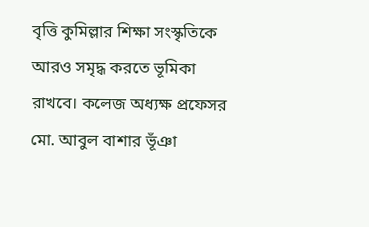বৃত্তি কুমিল্লার শিক্ষা সংস্কৃতিকে আরও সমৃদ্ধ করতে ভূমিকা রাখবে। কলেজ অধ্যক্ষ প্রফেসর মো. আবুল বাশার ভূঁঞা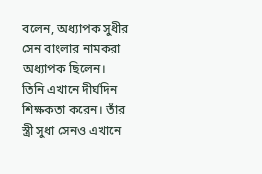বলেন, অধ্যাপক সুধীর সেন বাংলার নামকরা অধ্যাপক ছিলেন। তিনি এখানে দীর্ঘদিন শিক্ষকতা করেন। তাঁর স্ত্রী সুধা সেনও এখানে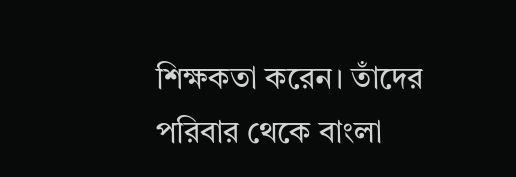শিক্ষকতা করেন। তাঁদের পরিবার থেকে বাংলা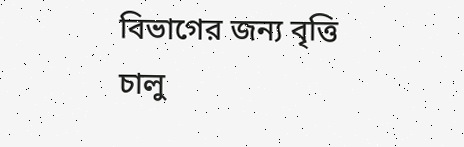বিভাগের জন্য বৃত্তি চালু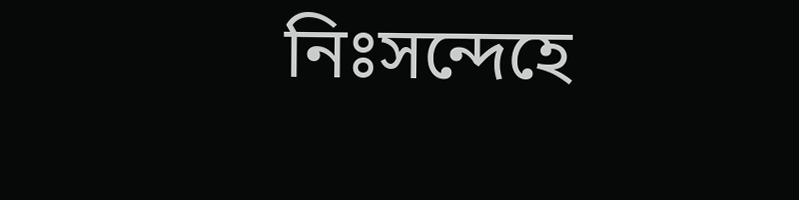নিঃসন্দেহে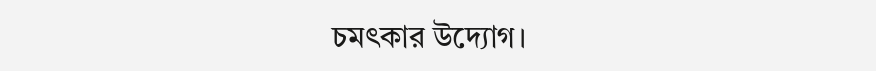চমৎকার উদ্যোগ।